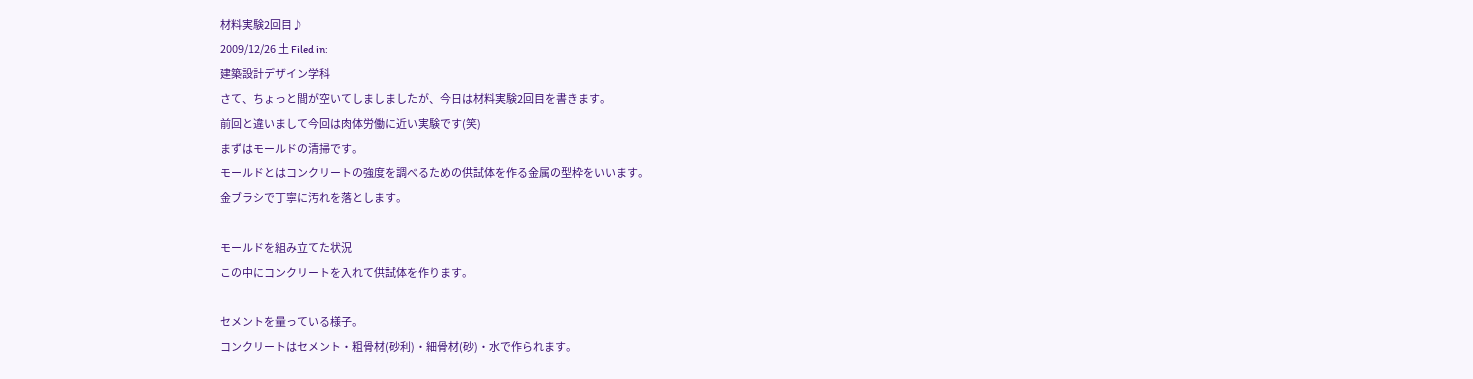材料実験2回目♪
2009/12/26 土 Filed in:
建築設計デザイン学科
さて、ちょっと間が空いてしましましたが、今日は材料実験2回目を書きます。
前回と違いまして今回は肉体労働に近い実験です(笑)
まずはモールドの清掃です。
モールドとはコンクリートの強度を調べるための供試体を作る金属の型枠をいいます。
金ブラシで丁寧に汚れを落とします。

モールドを組み立てた状況
この中にコンクリートを入れて供試体を作ります。

セメントを量っている様子。
コンクリートはセメント・粗骨材(砂利)・細骨材(砂)・水で作られます。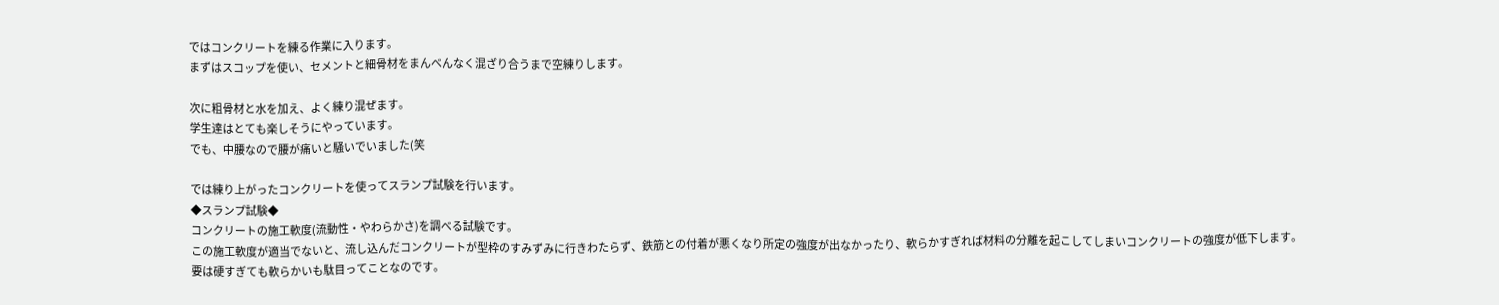ではコンクリートを練る作業に入ります。
まずはスコップを使い、セメントと細骨材をまんべんなく混ざり合うまで空練りします。

次に粗骨材と水を加え、よく練り混ぜます。
学生達はとても楽しそうにやっています。
でも、中腰なので腰が痛いと騒いでいました(笑

では練り上がったコンクリートを使ってスランプ試験を行います。
◆スランプ試験◆
コンクリートの施工軟度(流動性・やわらかさ)を調べる試験です。
この施工軟度が適当でないと、流し込んだコンクリートが型枠のすみずみに行きわたらず、鉄筋との付着が悪くなり所定の強度が出なかったり、軟らかすぎれば材料の分離を起こしてしまいコンクリートの強度が低下します。
要は硬すぎても軟らかいも駄目ってことなのです。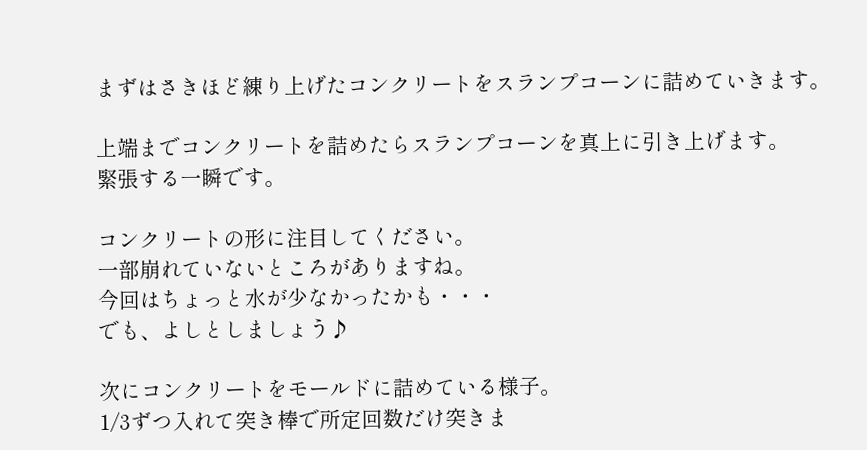まずはさきほど練り上げたコンクリートをスランプコーンに詰めていきます。

上端までコンクリートを詰めたらスランプコーンを真上に引き上げます。
緊張する一瞬です。

コンクリートの形に注目してください。
一部崩れていないところがありますね。
今回はちょっと水が少なかったかも・・・
でも、よしとしましょう♪

次にコンクリートをモールドに詰めている様子。
1/3ずつ入れて突き棒で所定回数だけ突きま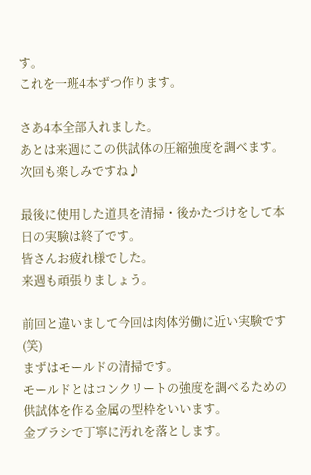す。
これを一班4本ずつ作ります。

さあ4本全部入れました。
あとは来週にこの供試体の圧縮強度を調べます。
次回も楽しみですね♪

最後に使用した道具を清掃・後かたづけをして本日の実験は終了です。
皆さんお疲れ様でした。
来週も頑張りましょう。

前回と違いまして今回は肉体労働に近い実験です(笑)
まずはモールドの清掃です。
モールドとはコンクリートの強度を調べるための供試体を作る金属の型枠をいいます。
金ブラシで丁寧に汚れを落とします。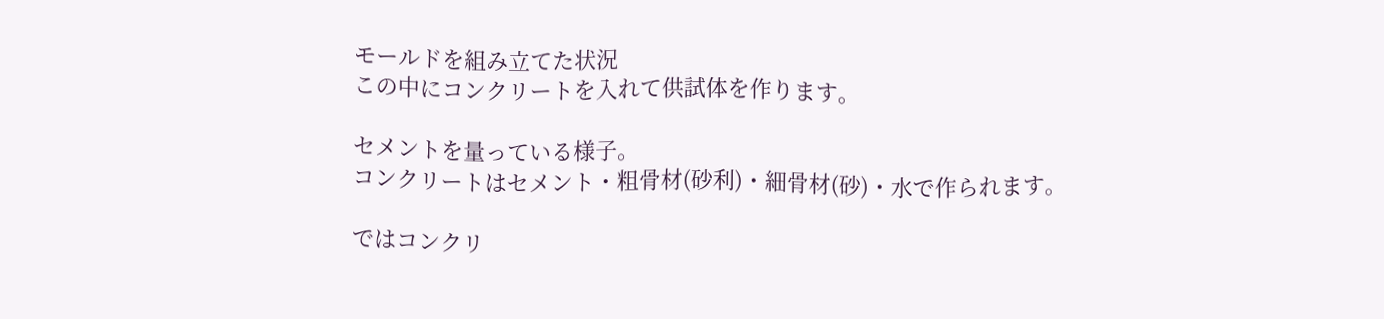モールドを組み立てた状況
この中にコンクリートを入れて供試体を作ります。

セメントを量っている様子。
コンクリートはセメント・粗骨材(砂利)・細骨材(砂)・水で作られます。

ではコンクリ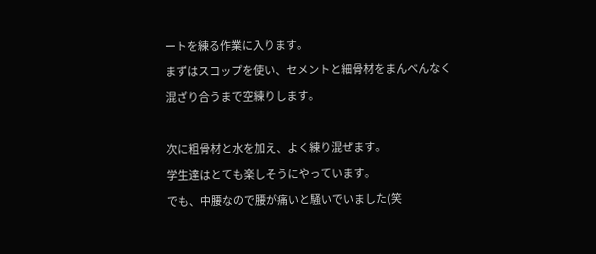ートを練る作業に入ります。
まずはスコップを使い、セメントと細骨材をまんべんなく混ざり合うまで空練りします。

次に粗骨材と水を加え、よく練り混ぜます。
学生達はとても楽しそうにやっています。
でも、中腰なので腰が痛いと騒いでいました(笑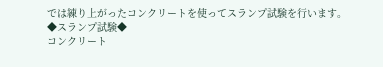では練り上がったコンクリートを使ってスランプ試験を行います。
◆スランプ試験◆
コンクリート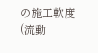の施工軟度(流動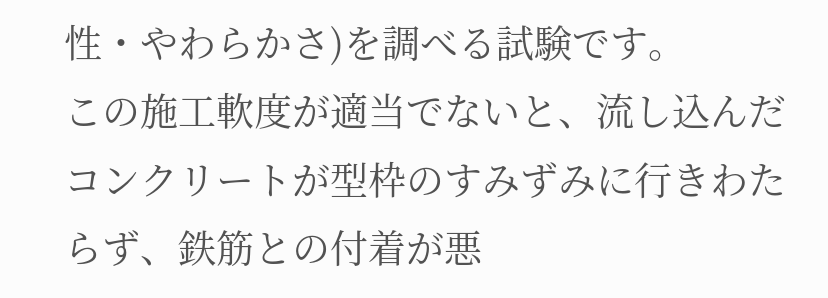性・やわらかさ)を調べる試験です。
この施工軟度が適当でないと、流し込んだコンクリートが型枠のすみずみに行きわたらず、鉄筋との付着が悪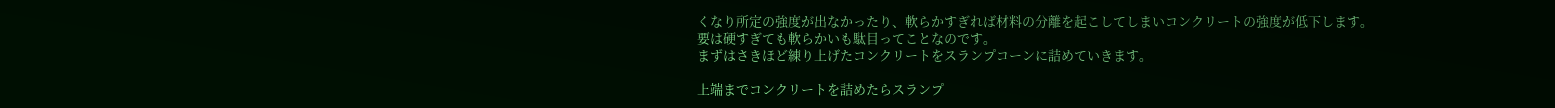くなり所定の強度が出なかったり、軟らかすぎれば材料の分離を起こしてしまいコンクリートの強度が低下します。
要は硬すぎても軟らかいも駄目ってことなのです。
まずはさきほど練り上げたコンクリートをスランプコーンに詰めていきます。

上端までコンクリートを詰めたらスランプ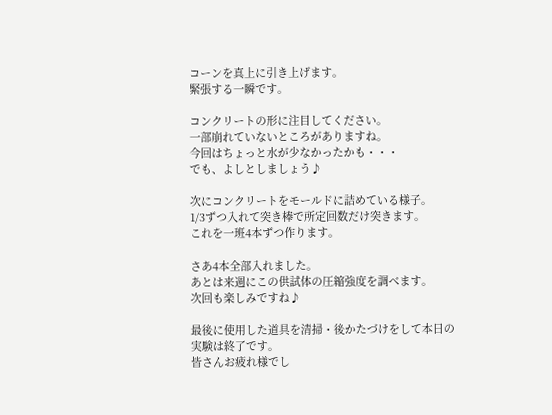コーンを真上に引き上げます。
緊張する一瞬です。

コンクリートの形に注目してください。
一部崩れていないところがありますね。
今回はちょっと水が少なかったかも・・・
でも、よしとしましょう♪

次にコンクリートをモールドに詰めている様子。
1/3ずつ入れて突き棒で所定回数だけ突きます。
これを一班4本ずつ作ります。

さあ4本全部入れました。
あとは来週にこの供試体の圧縮強度を調べます。
次回も楽しみですね♪

最後に使用した道具を清掃・後かたづけをして本日の実験は終了です。
皆さんお疲れ様でし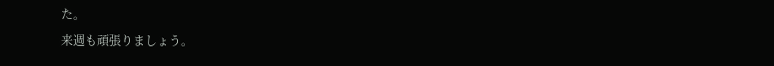た。
来週も頑張りましょう。